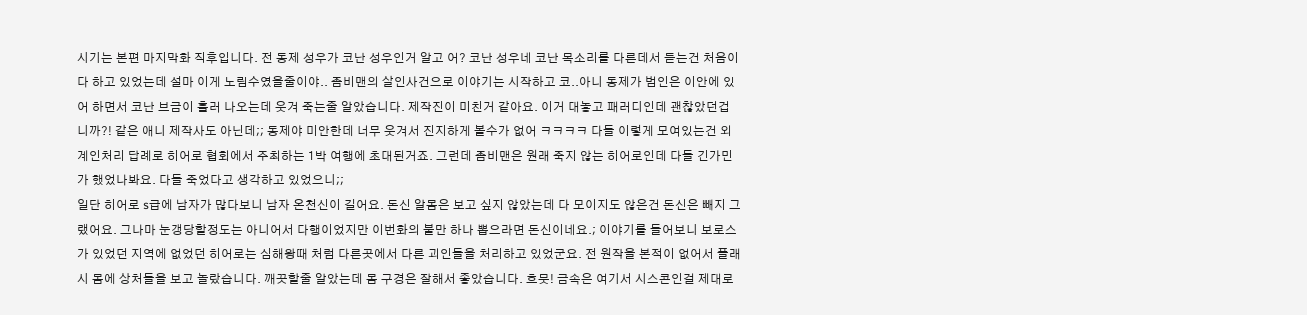시기는 본편 마지막화 직후입니다. 전 동제 성우가 코난 성우인거 알고 어? 코난 성우네 코난 목소리를 다른데서 듣는건 처음이다 하고 있었는데 설마 이게 노림수였을줄이야.. 좀비맨의 살인사건으로 이야기는 시작하고 코..아니 동제가 범인은 이안에 있어 하면서 코난 브금이 흘러 나오는데 웃겨 죽는줄 알았습니다. 제작진이 미친거 같아요. 이거 대놓고 패러디인데 괜찮았던겁니까?! 같은 애니 제작사도 아닌데;; 동제야 미안한데 너무 웃겨서 진지하게 볼수가 없어 ㅋㅋㅋㅋ 다들 이렇게 모여있는건 외계인처리 답례로 히어로 협회에서 주최하는 1박 여행에 초대된거죠. 그런데 좀비맨은 원래 죽지 않는 히어로인데 다들 긴가민가 했었나봐요. 다들 죽었다고 생각하고 있었으니;;
일단 히어로 s급에 남자가 많다보니 남자 온천신이 길어요. 돈신 알몸은 보고 싶지 않았는데 다 모이지도 않은건 돈신은 빼지 그랬어요. 그나마 눈갱당할정도는 아니어서 다행이었지만 이번화의 불만 하나 뽑으라면 돈신이네요.; 이야기를 들어보니 보로스가 있었던 지역에 없었던 히어로는 심해왕때 처럼 다른곳에서 다른 괴인들을 처리하고 있었군요. 전 원작을 본적이 없어서 플래시 몸에 상처들을 보고 놀랐습니다. 깨끗할줄 알았는데 몸 구경은 잘해서 좋았습니다. 흐뭇! 금속은 여기서 시스콘인걸 제대로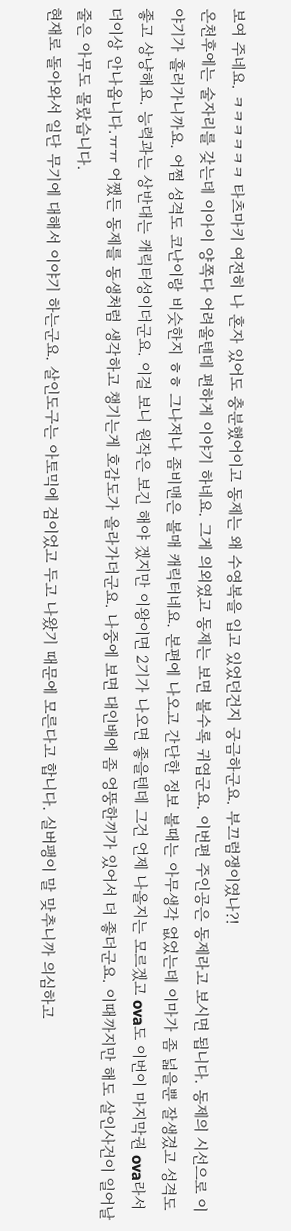보여 주네요. ㅋㅋㅋㅋㅋㅋ 타츠마키 여전히 나 혼자 있어도 충분했어이고 동제는 왜 수영복을 입고 있었던건지 궁금하군요. 부끄럼쟁이였나?!
온천후에는 술자리를 갖는데 이아이 양쪽다 어려울텐데 편하게 이야기 하네요. 그게 의외였고 동제는 보면 볼수록 귀엽군요. 이번편 주인공은 동제라고 보시면 됩니다. 동제의 시선으로 이야기가 흘러가니까요. 어쩜 성격도 코난이랑 비슷한지 ㅎㅎ 그나저나 좀비맨은 볼매 캐릭터네요. 본편에 나오고 간단한 정보 볼때는 아무생각 없었는데 이마가 좀 넓을뿐 잘생겼고 성격도 좋고 상냥해요. 능력과는 상반대는 캐릭터성이더군요. 이걸 보니 원작은 보긴 해야 겠지만 이왕이면 2기가 나오면 좋을텐데 그건 언제 나올지는 모르겠고 ova도 이번이 마지막권 ova라서 더이상 안나옵니다.ㅠㅠ 어쨌든 동제를 동생처럼 생각하고 챙기는게 호감도가 올라가더군요. 나중에 보면 대인배에 좀 엉뚱한끼가 있어서 더 좋더군요. 이때까지만 해도 살인사건이 일어날줄은 아무도 몰랐습니다.
현재로 돌아와서 일단 무기에 대해서 이야기 하는군요. 살인도구는 아토믹에 검이었고 두고 나왔기 때문에 모른다고 합니다. 실버팽이 말 맞추니까 의심하고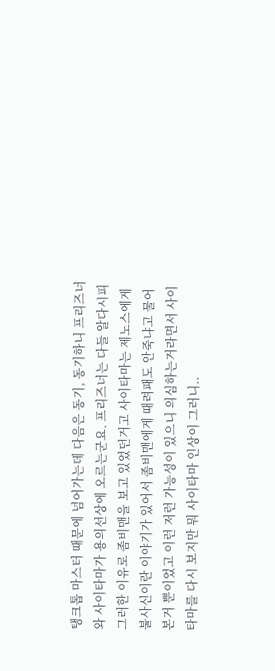탱크톱 마스터 때문에 넘어가는데 다음은 동기, 동기하니 프리즈너와 사이타마가 용의선상에 오르는군요. 프리즈너는 다들 알다시피 그러한 이유로 좀비맨을 보고 있었던거고 사이타마는 제노스에게 불사신이란 이야기가 있어서 좀비맨에게 때려패도 안죽냐고 물어본거 뿐이었고 이런 저런 가능성이 있으니 의심하는거라면서 사이타마를 다시 보지만 뭐 사이타마 인상이 그러니..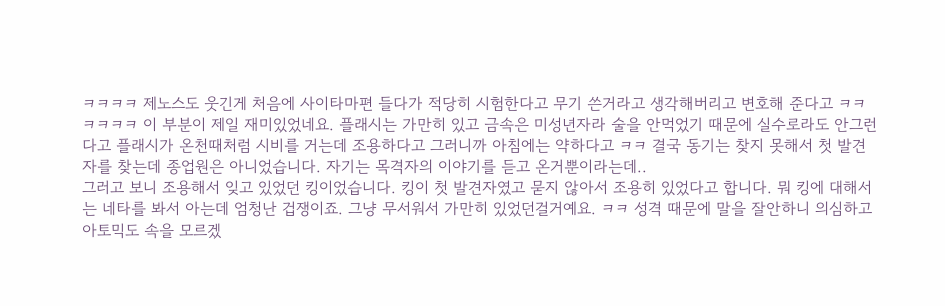ㅋㅋㅋㅋ 제노스도 웃긴게 처음에 사이타마편 들다가 적당히 시험한다고 무기 쓴거라고 생각해버리고 변호해 준다고 ㅋㅋㅋㅋㅋㅋ 이 부분이 제일 재미있었네요. 플래시는 가만히 있고 금속은 미성년자라 술을 안먹었기 때문에 실수로라도 안그런다고 플래시가 온천때처럼 시비를 거는데 조용하다고 그러니까 아침에는 약하다고 ㅋㅋ 결국 동기는 찾지 못해서 첫 발견자를 찾는데 종업원은 아니었습니다. 자기는 목격자의 이야기를 듣고 온거뿐이라는데..
그러고 보니 조용해서 잊고 있었던 킹이었습니다. 킹이 첫 발견자였고 묻지 않아서 조용히 있었다고 합니다. 뭐 킹에 대해서는 네타를 봐서 아는데 엄청난 겁쟁이죠. 그냥 무서워서 가만히 있었던걸거예요. ㅋㅋ 성격 때문에 말을 잘안하니 의심하고 아토믹도 속을 모르겠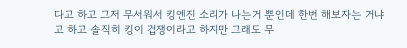다고 하고 그저 무서워서 킹엔진 소리가 나는거 뿐인데 한번 해보자는 거냐고 하고 솔직히 킹이 겁쟁이라고 하지만 그래도 무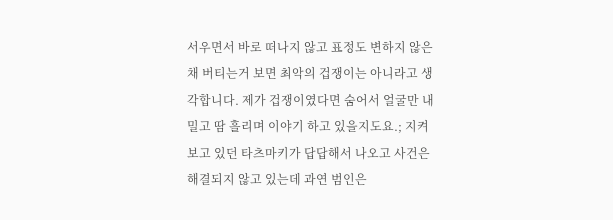서우면서 바로 떠나지 않고 표정도 변하지 않은채 버티는거 보면 최악의 겁쟁이는 아니라고 생각합니다. 제가 겁쟁이였다면 숨어서 얼굴만 내밀고 땀 흘리며 이야기 하고 있을지도요.; 지켜보고 있던 타츠마키가 답답해서 나오고 사건은 해결되지 않고 있는데 과연 범인은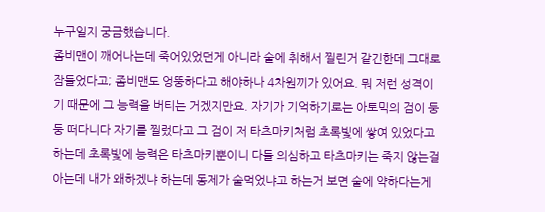누구일지 궁금했습니다.
좀비맨이 깨어나는데 죽어있었던게 아니라 술에 취해서 찔린거 같긴한데 그대로 잠들었다고; 좀비맨도 엉뚱하다고 해야하나 4차원끼가 있어요. 뭐 저런 성격이기 때문에 그 능력을 버티는 거겠지만요. 자기가 기억하기로는 아토믹의 검이 둥둥 떠다니다 자기를 찔렀다고 그 검이 저 타츠마키처럼 초록빛에 쌓여 있었다고 하는데 초록빛에 능력은 타츠마키뿐이니 다들 의심하고 타츠마키는 죽지 않는걸 아는데 내가 왜하겠냐 하는데 동제가 술먹었냐고 하는거 보면 술에 약하다는게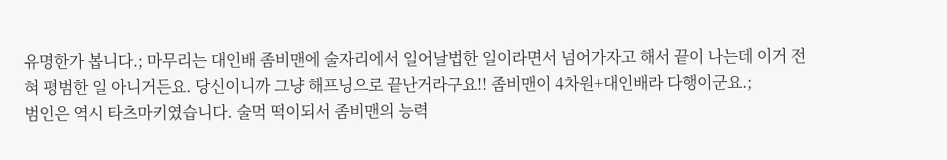유명한가 봅니다.; 마무리는 대인배 좀비맨에 술자리에서 일어날법한 일이라면서 넘어가자고 해서 끝이 나는데 이거 전혀 평범한 일 아니거든요. 당신이니까 그냥 해프닝으로 끝난거라구요!! 좀비맨이 4차원+대인배라 다행이군요.;
범인은 역시 타츠마키였습니다. 술먹 떡이되서 좀비맨의 능력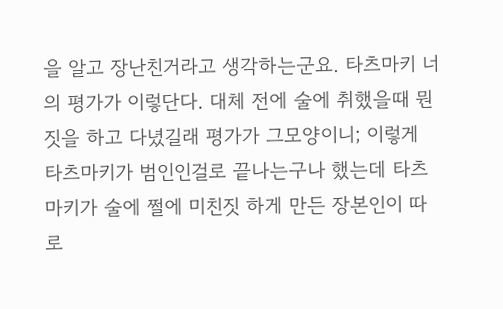을 알고 장난친거라고 생각하는군요. 타츠마키 너의 평가가 이렇단다. 대체 전에 술에 취했을때 뭔짓을 하고 다녔길래 평가가 그모양이니; 이렇게 타츠마키가 범인인걸로 끝나는구나 했는데 타츠마키가 술에 쩔에 미친짓 하게 만든 장본인이 따로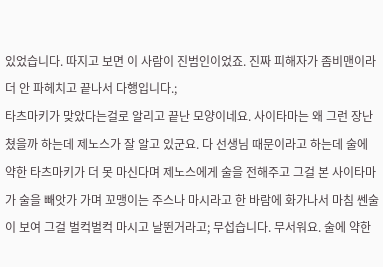있었습니다. 따지고 보면 이 사람이 진범인이었죠. 진짜 피해자가 좀비맨이라 더 안 파헤치고 끝나서 다행입니다.;
타츠마키가 맞았다는걸로 알리고 끝난 모양이네요. 사이타마는 왜 그런 장난 쳤을까 하는데 제노스가 잘 알고 있군요. 다 선생님 때문이라고 하는데 술에 약한 타츠마키가 더 못 마신다며 제노스에게 술을 전해주고 그걸 본 사이타마가 술을 빼앗가 가며 꼬맹이는 주스나 마시라고 한 바람에 화가나서 마침 쎈술이 보여 그걸 벌컥벌컥 마시고 날뛴거라고; 무섭습니다. 무서워요. 술에 약한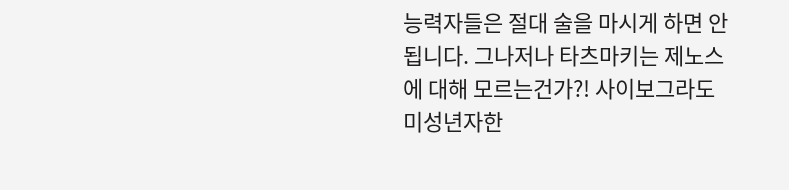능력자들은 절대 술을 마시게 하면 안됩니다. 그나저나 타츠마키는 제노스에 대해 모르는건가?! 사이보그라도 미성년자한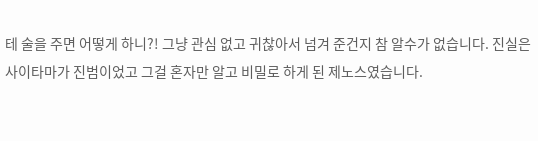테 술을 주면 어떻게 하니?! 그냥 관심 없고 귀찮아서 넘겨 준건지 참 알수가 없습니다. 진실은 사이타마가 진범이었고 그걸 혼자만 알고 비밀로 하게 된 제노스였습니다.